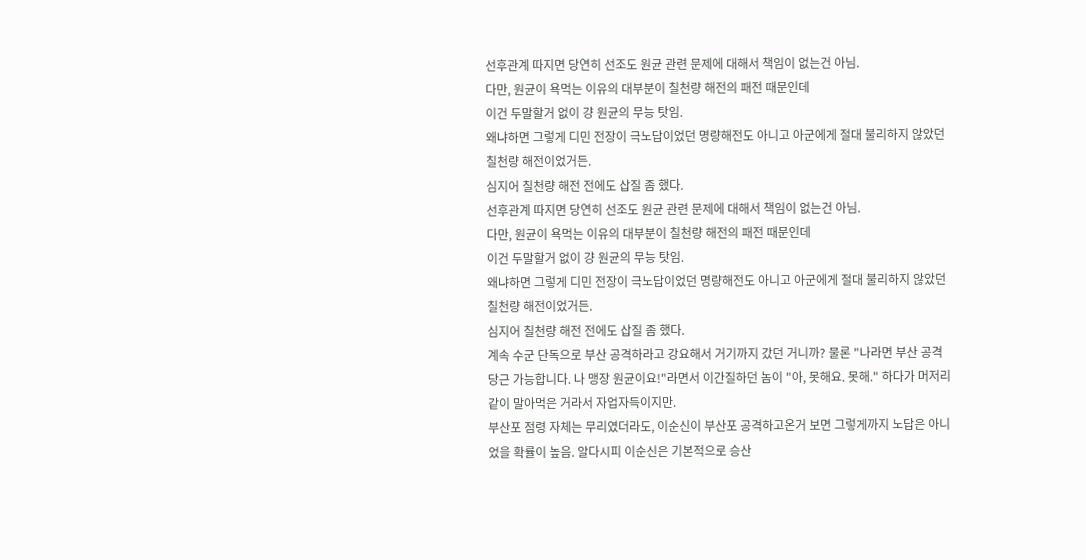선후관계 따지면 당연히 선조도 원균 관련 문제에 대해서 책임이 없는건 아님.
다만, 원균이 욕먹는 이유의 대부분이 칠천량 해전의 패전 때문인데
이건 두말할거 없이 걍 원균의 무능 탓임.
왜냐하면 그렇게 디민 전장이 극노답이었던 명량해전도 아니고 아군에게 절대 불리하지 않았던 칠천량 해전이었거든.
심지어 칠천량 해전 전에도 삽질 좀 했다.
선후관계 따지면 당연히 선조도 원균 관련 문제에 대해서 책임이 없는건 아님.
다만, 원균이 욕먹는 이유의 대부분이 칠천량 해전의 패전 때문인데
이건 두말할거 없이 걍 원균의 무능 탓임.
왜냐하면 그렇게 디민 전장이 극노답이었던 명량해전도 아니고 아군에게 절대 불리하지 않았던 칠천량 해전이었거든.
심지어 칠천량 해전 전에도 삽질 좀 했다.
계속 수군 단독으로 부산 공격하라고 강요해서 거기까지 갔던 거니까? 물론 "나라면 부산 공격 당근 가능합니다. 나 맹장 원균이요!"라면서 이간질하던 놈이 "아, 못해요. 못해." 하다가 머저리 같이 말아먹은 거라서 자업자득이지만.
부산포 점령 자체는 무리였더라도, 이순신이 부산포 공격하고온거 보면 그렇게까지 노답은 아니었을 확률이 높음. 알다시피 이순신은 기본적으로 승산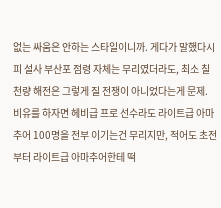없는 싸움은 안하는 스타일이니까. 게다가 말했다시피 설사 부산포 점령 자체는 무리였더라도, 최소 칠천량 해전은 그렇게 질 전쟁이 아니었다는게 문제. 비유를 하자면 헤비급 프로 선수라도 라이트급 아마추어 100명을 전부 이기는건 무리지만, 적어도 초전부터 라이트급 아마추어한테 떡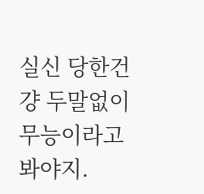실신 당한건 걍 두말없이 무능이라고 봐야지.